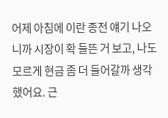어제 아침에 이란 종전 얘기 나오니까 시장이 확 들뜬 거 보고, 나도 모르게 현금 좀 더 들어갈까 생각했어요. 근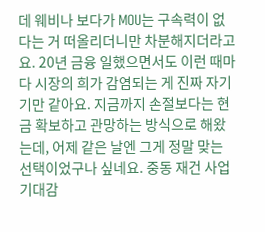데 웨비나 보다가 MOU는 구속력이 없다는 거 떠올리더니만 차분해지더라고요. 20년 금융 일했으면서도 이런 때마다 시장의 희가 감염되는 게 진짜 자기기만 같아요. 지금까지 손절보다는 현금 확보하고 관망하는 방식으로 해왔는데, 어제 같은 날엔 그게 정말 맞는 선택이었구나 싶네요. 중동 재건 사업 기대감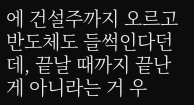에 건설주까지 오르고 반도체도 들썩인다던데, 끝날 때까지 끝난 게 아니라는 거 우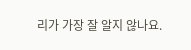리가 가장 잘 알지 않나요.